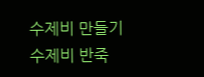수제비 만들기
수제비 반죽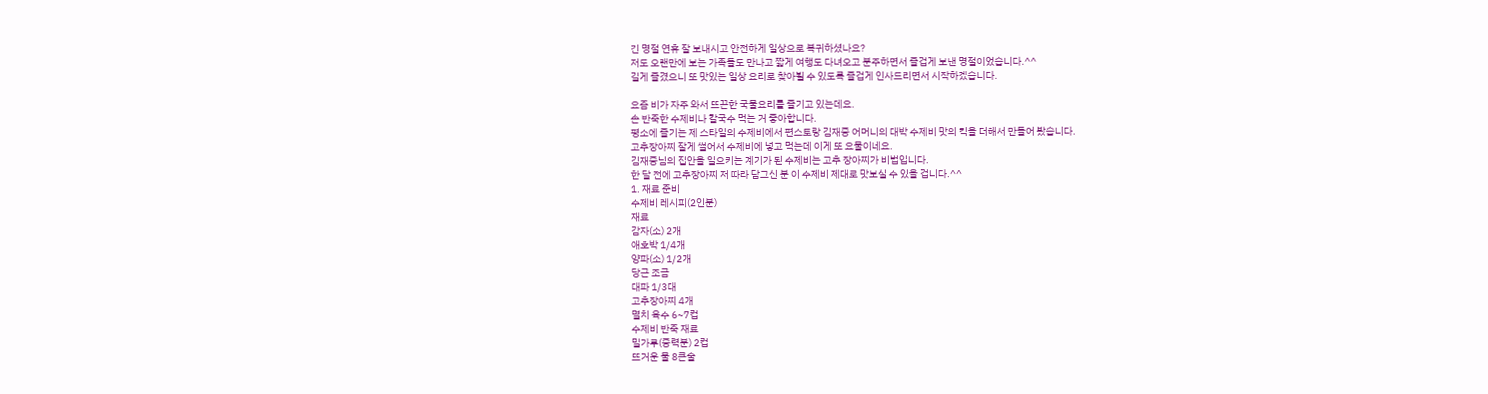긴 명절 연휴 잘 보내시고 안전하게 일상으로 복귀하셨나요?
저도 오랜만에 보는 가족들도 만나고 짧게 여행도 다녀오고 분주하면서 즐겁게 보낸 명절이었습니다.^^
길게 즐겼으니 또 맛있는 일상 요리로 찾아뵐 수 있도록 즐겁게 인사드리면서 시작하겠습니다.

요즘 비가 자주 와서 뜨끈한 국물요리를 즐기고 있는데요.
손 반죽한 수제비나 칼국수 먹는 거 좋아합니다.
평소에 즐기는 제 스타일의 수제비에서 편스토랑 김재중 어머니의 대박 수제비 맛의 킥을 더해서 만들어 봤습니다.
고추장아찌 잘게 썰어서 수제비에 넣고 먹는데 이게 또 요물이네요.
김재중님의 집안을 일으키는 계기가 된 수제비는 고추 장아찌가 비법입니다.
한 달 전에 고추장아찌 저 따라 담그신 분 이 수제비 제대로 맛보실 수 있을 겁니다.^^
1. 재료 준비
수제비 레시피(2인분)
재료
감자(소) 2개
애호박 1/4개
양파(소) 1/2개
당근 조금
대파 1/3대
고추장아찌 4개
멸치 육수 6~7컵
수제비 반죽 재료
밀가루(중력분) 2컵
뜨거운 물 8큰술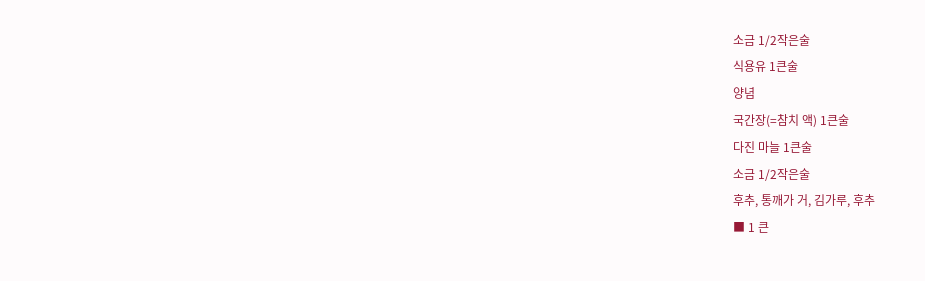소금 1/2작은술
식용유 1큰술
양념
국간장(=참치 액) 1큰술
다진 마늘 1큰술
소금 1/2작은술
후추, 통깨가 거, 김가루, 후추
■ 1 큰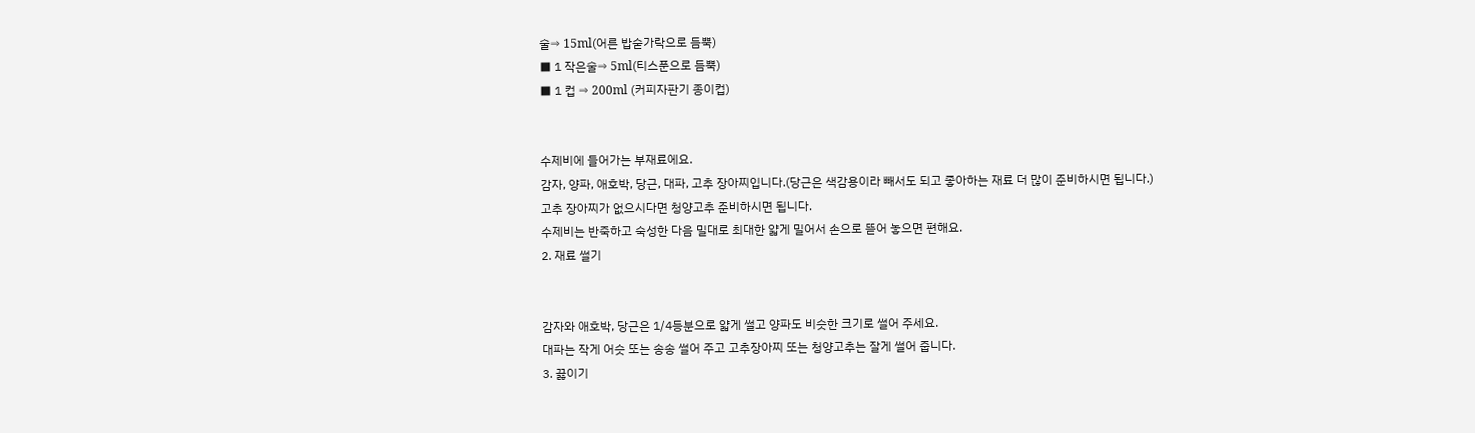술⇒ 15ml(어른 밥숟가락으로 듬뿍)
■ 1 작은술⇒ 5ml(티스푼으로 듬뿍)
■ 1 컵 ⇒ 200ml (커피자판기 종이컵)


수제비에 들어가는 부재료에요.
감자, 양파, 애호박, 당근, 대파, 고추 장아찌입니다.(당근은 색감용이라 빼서도 되고 좋아하는 재료 더 많이 준비하시면 됩니다.)
고추 장아찌가 없으시다면 청양고추 준비하시면 됩니다.
수제비는 반죽하고 숙성한 다음 밀대로 최대한 얇게 밀어서 손으로 뜯어 놓으면 편해요.
2. 재료 썰기


감자와 애호박, 당근은 1/4등분으로 얇게 썰고 양파도 비슷한 크기로 썰어 주세요.
대파는 작게 어슷 또는 송송 썰어 주고 고추장아찌 또는 청양고추는 잘게 썰어 줍니다.
3. 끓이기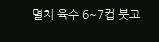멸치 육수 6~7컵 붓고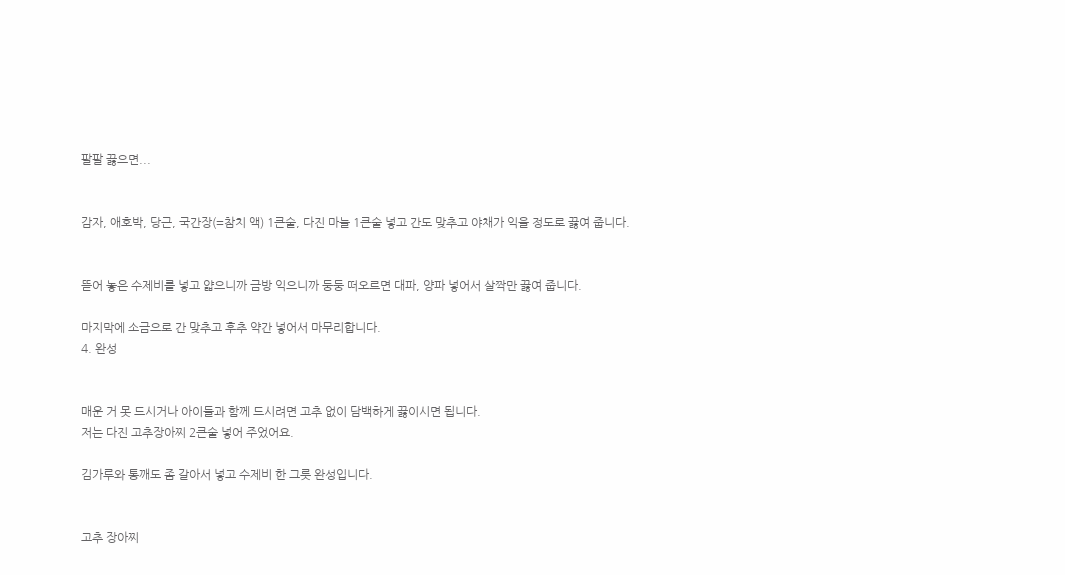팔팔 끓으면...


감자, 애호박, 당근, 국간장(=참치 액) 1큰술, 다진 마늘 1큰술 넣고 간도 맞추고 야채가 익을 정도로 끓여 줍니다.


뜯어 놓은 수제비를 넣고 얇으니까 금방 익으니까 둥둥 떠오르면 대파, 양파 넣어서 살짝만 끓여 줍니다.

마지막에 소금으로 간 맞추고 후추 약간 넣어서 마무리합니다.
4. 완성


매운 거 못 드시거나 아이들과 함께 드시려면 고추 없이 담백하게 끓이시면 됩니다.
저는 다진 고추장아찌 2큰술 넣어 주었어요.

김가루와 통깨도 좀 갈아서 넣고 수제비 한 그릇 완성입니다.


고추 장아찌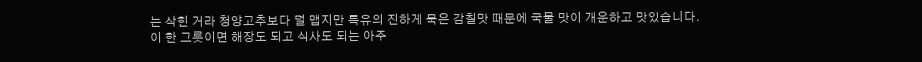는 삭힌 거라 청양고추보다 덜 맵지만 특유의 진하게 묵은 감칠맛 때문에 국물 맛이 개운하고 맛있습니다.
이 한 그릇이면 해장도 되고 식사도 되는 아주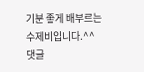기분 좋게 배부르는 수제비입니다.^^
댓글